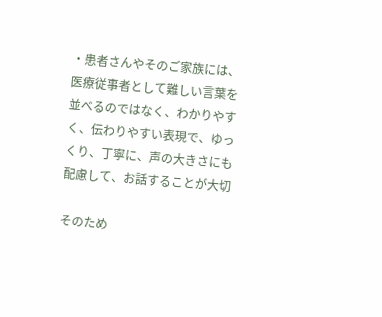・患者さんやそのご家族には、医療従事者として難しい言葉を並べるのではなく、わかりやすく、伝わりやすい表現で、ゆっくり、丁寧に、声の大きさにも配慮して、お話することが大切

そのため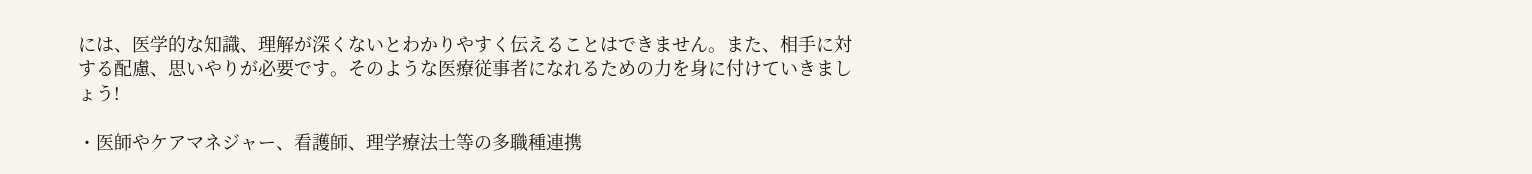には、医学的な知識、理解が深くないとわかりやすく伝えることはできません。また、相手に対する配慮、思いやりが必要です。そのような医療従事者になれるための力を身に付けていきましょう!

・医師やケアマネジャー、看護師、理学療法士等の多職種連携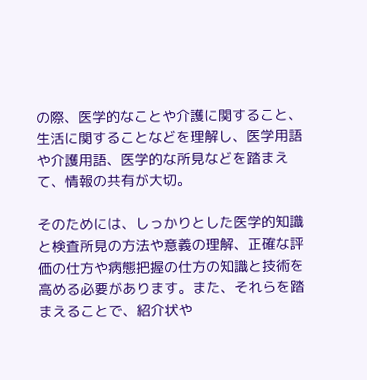の際、医学的なことや介護に関すること、生活に関することなどを理解し、医学用語や介護用語、医学的な所見などを踏まえて、情報の共有が大切。

そのためには、しっかりとした医学的知識と検査所見の方法や意義の理解、正確な評価の仕方や病態把握の仕方の知識と技術を高める必要があります。また、それらを踏まえることで、紹介状や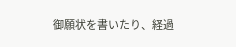御願状を書いたり、経過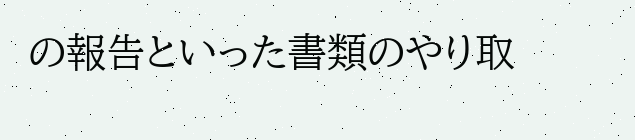の報告といった書類のやり取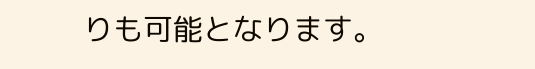りも可能となります。